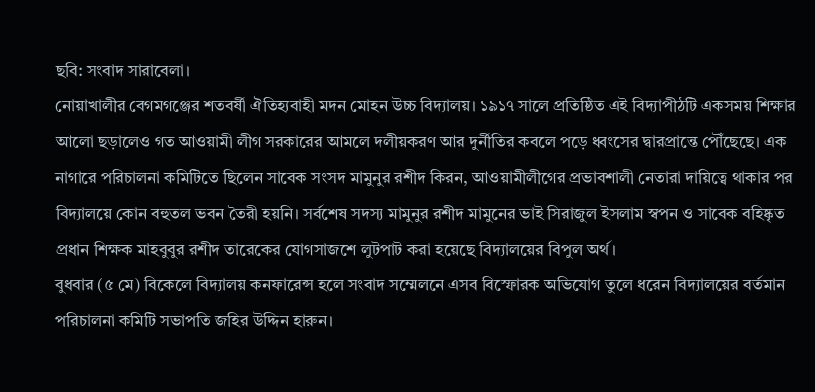ছবি: সংবাদ সারাবেলা।
নোয়াখালীর বেগমগঞ্জের শতবর্ষী ঐতিহ্যবাহী মদন মোহন উচ্চ বিদ্যালয়। ১৯১৭ সালে প্রতিষ্ঠিত এই বিদ্যাপীঠটি একসময় শিক্ষার আলো ছড়ালেও গত আওয়ামী লীগ সরকারের আমলে দলীয়করণ আর দুর্নীতির কবলে পড়ে ধ্বংসের দ্বারপ্রান্তে পৌঁছেছে। এক নাগারে পরিচালনা কমিটিতে ছিলেন সাবেক সংসদ মামুনুর রশীদ কিরন, আওয়ামীলীগের প্রভাবশালী নেতারা দায়িত্বে থাকার পর বিদ্যালয়ে কোন বহুতল ভবন তৈরী হয়নি। সর্বশেষ সদস্য মামুনুর রশীদ মামুনের ভাই সিরাজুল ইসলাম স্বপন ও সাবেক বহিষ্কৃত প্রধান শিক্ষক মাহবুবুর রশীদ তারেকের যোগসাজশে লুটপাট করা হয়েছে বিদ্যালয়ের বিপুল অর্থ।
বুধবার (৫ মে) বিকেলে বিদ্যালয় কনফারেন্স হলে সংবাদ সম্মেলনে এসব বিস্ফোরক অভিযোগ তুলে ধরেন বিদ্যালয়ের বর্তমান পরিচালনা কমিটি সভাপতি জহির উদ্দিন হারুন।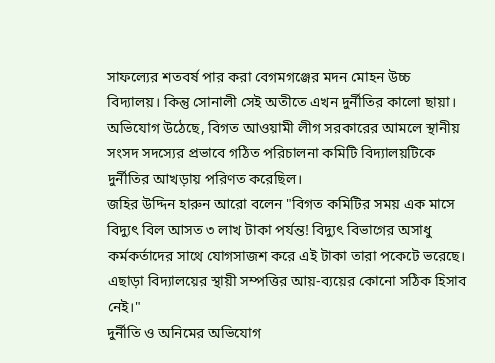সাফল্যের শতবর্ষ পার করা বেগমগঞ্জের মদন মোহন উচ্চ বিদ্যালয়। কিন্তু সোনালী সেই অতীতে এখন দুর্নীতির কালো ছায়া। অভিযোগ উঠেছে, বিগত আওয়ামী লীগ সরকারের আমলে স্থানীয় সংসদ সদস্যের প্রভাবে গঠিত পরিচালনা কমিটি বিদ্যালয়টিকে দুর্নীতির আখড়ায় পরিণত করেছিল।
জহির উদ্দিন হারুন আরো বলেন "বিগত কমিটির সময় এক মাসে বিদ্যুৎ বিল আসত ৩ লাখ টাকা পর্যন্ত! বিদ্যুৎ বিভাগের অসাধু কর্মকর্তাদের সাথে যোগসাজশ করে এই টাকা তারা পকেটে ভরেছে। এছাড়া বিদ্যালয়ের স্থায়ী সম্পত্তির আয়-ব্যয়ের কোনো সঠিক হিসাব নেই।"
দুর্নীতি ও অনিমের অভিযোগ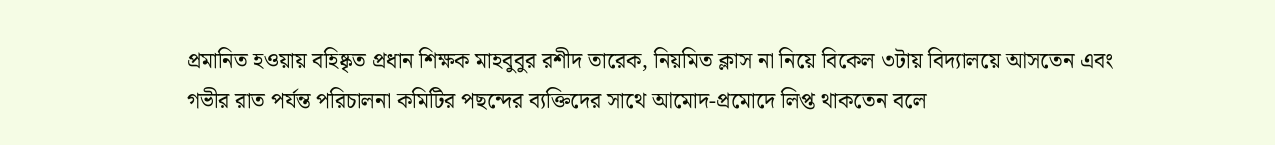প্রমানিত হওয়ায় বহিষ্কৃত প্রধান শিক্ষক মাহবুবুর রশীদ তারেক, নিয়মিত ক্লাস না নিয়ে বিকেল ৩টায় বিদ্যালয়ে আসতেন এবং গভীর রাত পর্যন্ত পরিচালনা কমিটির পছন্দের ব্যক্তিদের সাথে আমোদ-প্রমোদে লিপ্ত থাকতেন বলে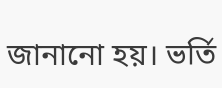জানানো হয়। ভর্তি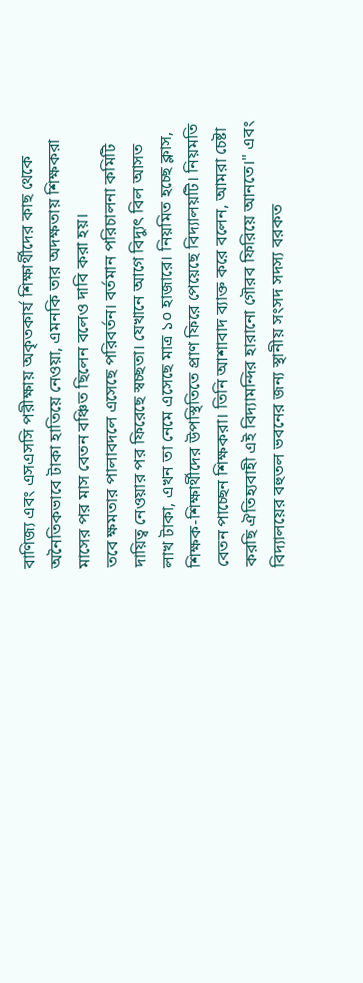বাণিজ্য এবং এসএসসি পরীক্ষায় অকৃতকার্য শিক্ষার্থীদের কাছ থেকে অনৈতিকভাবে টাকা হাতিয়ে নেওয়া, এমনকি তার অদক্ষতায় শিক্ষকরা মাসের পর মাস বেতন বঞ্চিত ছিলেন বলেও দাবি করা হয়।
তবে ক্ষমতার পালাবদলে এসেছে পরিবর্তন। বর্তমান পরিচালনা কমিটি দায়িত্ব নেওয়ার পর ফিরেছে স্বচ্ছতা। যেখানে আগে বিদ্যুৎ বিল আসত লাখ টাকা, এখন তা নেমে এসেছে মাত্র ১০ হাজারে। নিয়মিত হচ্ছে ক্লাস, শিক্ষক-শিক্ষার্থীদের উপস্থিতিতে প্রাণ ফিরে পেয়েছে বিদ্যালয়টি। নিয়মতি বেতন পাচ্ছেন শিক্ষকরা। তিনি আশাবাদ ব্যাক্ত করে বলেন, আমরা চেষ্টা করছি ঐতিহ্যবাহী এই বিদ্যামন্দির হারানো গৌরব ফিরিয়ে আনতে।" এবং বিদ্যালয়ের বহুতল ভবনের জন্য স্থানীয় সংসদ সদস্য বরকত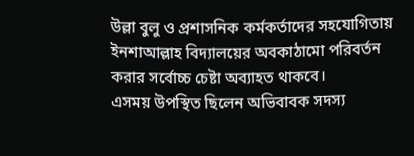উল্লা বুলু ও প্রশাসনিক কর্মকর্তাদের সহযোগিতায় ইনশাআল্লাহ বিদ্যালয়ের অবকাঠামো পরিবর্তন করার সর্বোচ্চ চেষ্টা অব্যাহত থাকবে।
এসময় উপস্থিত ছিলেন অভিবাবক সদস্য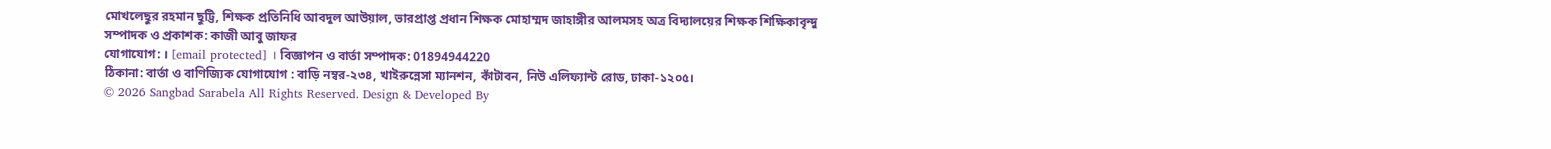মোখলেছুর রহমান ছুট্টি, শিক্ষক প্রতিনিধি আবদুল আউয়াল, ভারপ্রাপ্ত প্রধান শিক্ষক মোহাম্মদ জাহাঙ্গীর আলমসহ অত্র বিদ্যালয়ের শিক্ষক শিক্ষিকাবৃন্দু
সম্পাদক ও প্রকাশক: কাজী আবু জাফর
যোগাযোগ: । [email protected] । বিজ্ঞাপন ও বার্তা সম্পাদক: 01894944220
ঠিকানা: বার্তা ও বাণিজ্যিক যোগাযোগ : বাড়ি নম্বর-২৩৪, খাইরুন্নেসা ম্যানশন, কাঁটাবন, নিউ এলিফ্যান্ট রোড, ঢাকা-১২০৫।
© 2026 Sangbad Sarabela All Rights Reserved. Design & Developed By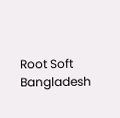Root Soft Bangladesh